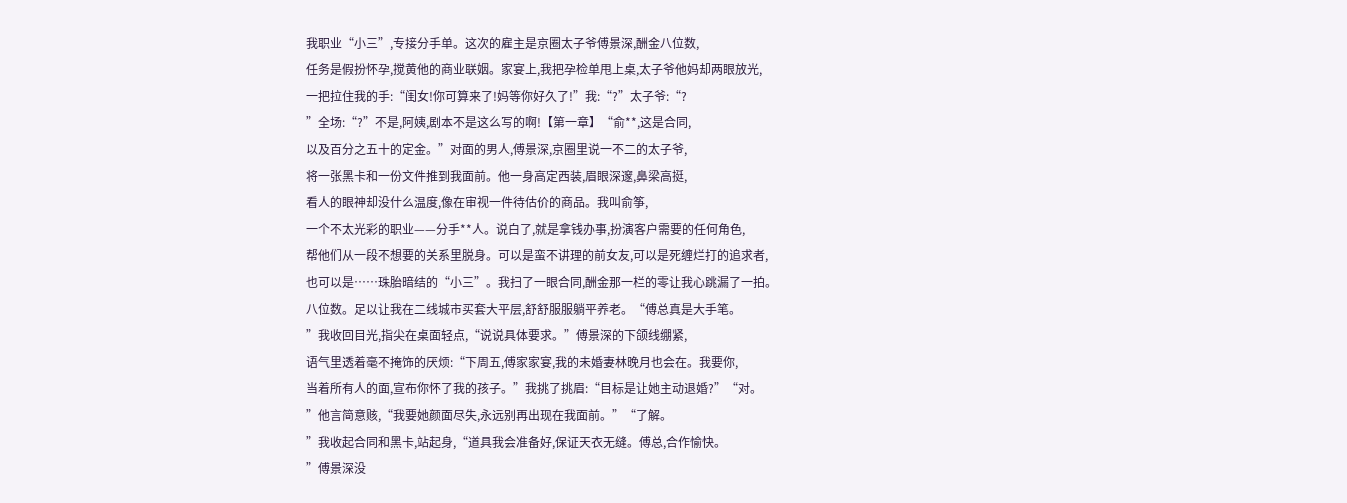我职业“小三”,专接分手单。这次的雇主是京圈太子爷傅景深,酬金八位数,
任务是假扮怀孕,搅黄他的商业联姻。家宴上,我把孕检单甩上桌,太子爷他妈却两眼放光,
一把拉住我的手:“闺女!你可算来了!妈等你好久了!”我:“?”太子爷:“?
”全场:“?”不是,阿姨,剧本不是这么写的啊!【第一章】“俞**,这是合同,
以及百分之五十的定金。”对面的男人,傅景深,京圈里说一不二的太子爷,
将一张黑卡和一份文件推到我面前。他一身高定西装,眉眼深邃,鼻梁高挺,
看人的眼神却没什么温度,像在审视一件待估价的商品。我叫俞筝,
一个不太光彩的职业——分手**人。说白了,就是拿钱办事,扮演客户需要的任何角色,
帮他们从一段不想要的关系里脱身。可以是蛮不讲理的前女友,可以是死缠烂打的追求者,
也可以是……珠胎暗结的“小三”。我扫了一眼合同,酬金那一栏的零让我心跳漏了一拍。
八位数。足以让我在二线城市买套大平层,舒舒服服躺平养老。“傅总真是大手笔。
”我收回目光,指尖在桌面轻点,“说说具体要求。”傅景深的下颌线绷紧,
语气里透着毫不掩饰的厌烦:“下周五,傅家家宴,我的未婚妻林晚月也会在。我要你,
当着所有人的面,宣布你怀了我的孩子。”我挑了挑眉:“目标是让她主动退婚?”“对。
”他言简意赅,“我要她颜面尽失,永远别再出现在我面前。”“了解。
”我收起合同和黑卡,站起身,“道具我会准备好,保证天衣无缝。傅总,合作愉快。
”傅景深没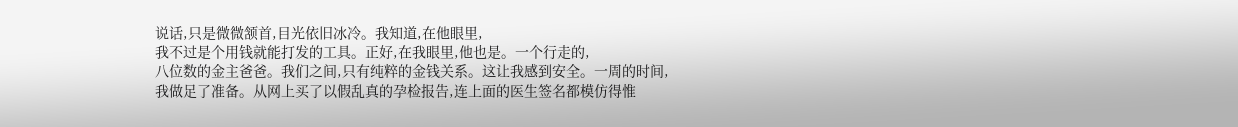说话,只是微微颔首,目光依旧冰冷。我知道,在他眼里,
我不过是个用钱就能打发的工具。正好,在我眼里,他也是。一个行走的,
八位数的金主爸爸。我们之间,只有纯粹的金钱关系。这让我感到安全。一周的时间,
我做足了准备。从网上买了以假乱真的孕检报告,连上面的医生签名都模仿得惟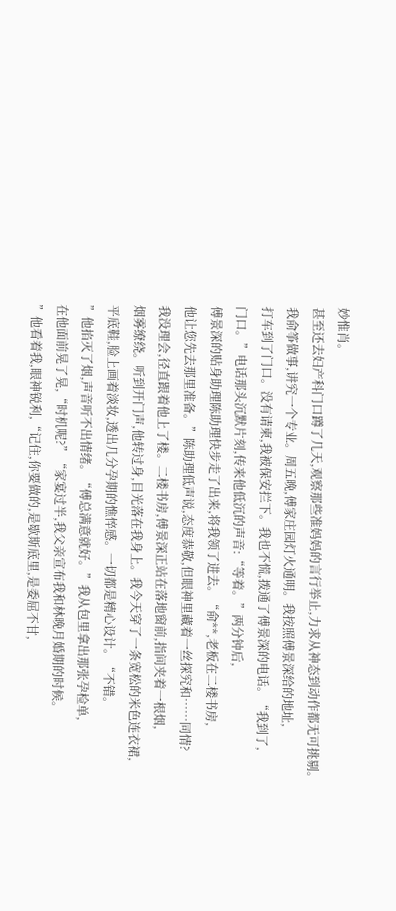妙惟肖。
甚至还去妇产科门口蹲了几天,观察那些准妈妈的言行举止,力求从神态到动作都无可挑剔。
我俞筝做事,讲究一个专业。周五晚,傅家庄园灯火通明。我按照傅景深给的地址,
打车到了门口。没有请柬,我被保安拦下。我也不慌,拨通了傅景深的电话。“我到了,
门口。”电话那头沉默片刻,传来他低沉的声音:“等着。”两分钟后,
傅景深的贴身助理陈助理快步走了出来,将我领了进去。“俞**,老板在二楼书房,
他让您先去那里准备。”陈助理低声说,态度恭敬,但眼神里藏着一丝探究和……同情?
我没理会,径直跟着他上了楼。二楼书房,傅景深正站在落地窗前,指间夹着一根烟,
烟雾缭绕。听到开门声,他转过身,目光落在我身上。我今天穿了一条宽松的米色连衣裙,
平底鞋,脸上画着淡妆,透出几分孕期的憔悴感。一切都是精心设计。“不错。
”他掐灭了烟,声音听不出情绪。“傅总满意就好。”我从包里拿出那张孕检单,
在他面前晃了晃,“时机呢?”“家宴过半,我父亲宣布我和林晚月婚期的时候。
”他看着我,眼神锐利,“记住,你要做的,是歇斯底里,是委屈不甘,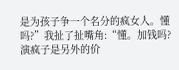是为孩子争一个名分的疯女人。懂吗?”我扯了扯嘴角:“懂。加钱吗?
演疯子是另外的价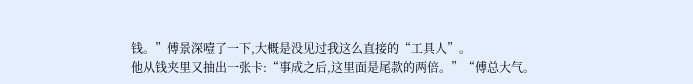钱。”傅景深噎了一下,大概是没见过我这么直接的“工具人”。
他从钱夹里又抽出一张卡:“事成之后,这里面是尾款的两倍。”“傅总大气。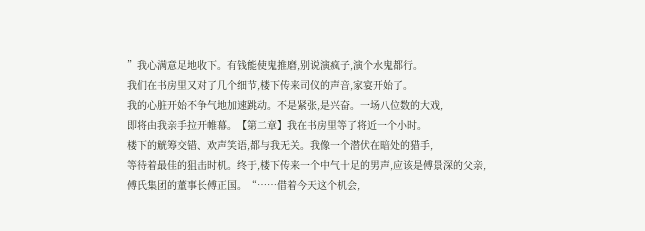”我心满意足地收下。有钱能使鬼推磨,别说演疯子,演个水鬼都行。
我们在书房里又对了几个细节,楼下传来司仪的声音,家宴开始了。
我的心脏开始不争气地加速跳动。不是紧张,是兴奋。一场八位数的大戏,
即将由我亲手拉开帷幕。【第二章】我在书房里等了将近一个小时。
楼下的觥筹交错、欢声笑语,都与我无关。我像一个潜伏在暗处的猎手,
等待着最佳的狙击时机。终于,楼下传来一个中气十足的男声,应该是傅景深的父亲,
傅氏集团的董事长傅正国。“……借着今天这个机会,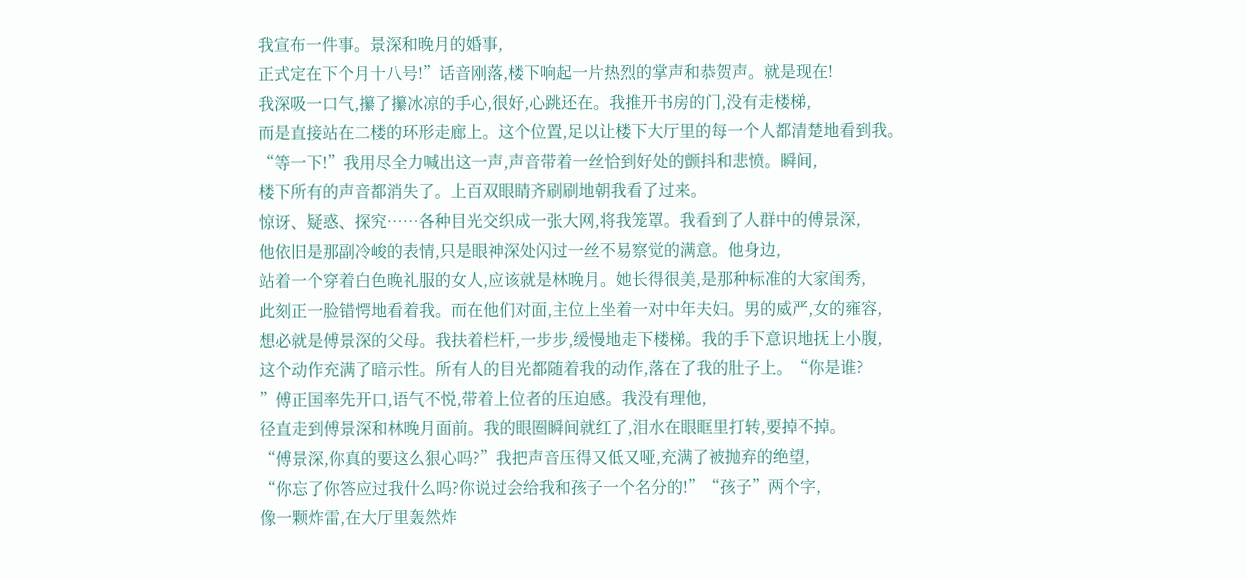我宣布一件事。景深和晚月的婚事,
正式定在下个月十八号!”话音刚落,楼下响起一片热烈的掌声和恭贺声。就是现在!
我深吸一口气,攥了攥冰凉的手心,很好,心跳还在。我推开书房的门,没有走楼梯,
而是直接站在二楼的环形走廊上。这个位置,足以让楼下大厅里的每一个人都清楚地看到我。
“等一下!”我用尽全力喊出这一声,声音带着一丝恰到好处的颤抖和悲愤。瞬间,
楼下所有的声音都消失了。上百双眼睛齐刷刷地朝我看了过来。
惊讶、疑惑、探究……各种目光交织成一张大网,将我笼罩。我看到了人群中的傅景深,
他依旧是那副冷峻的表情,只是眼神深处闪过一丝不易察觉的满意。他身边,
站着一个穿着白色晚礼服的女人,应该就是林晚月。她长得很美,是那种标准的大家闺秀,
此刻正一脸错愕地看着我。而在他们对面,主位上坐着一对中年夫妇。男的威严,女的雍容,
想必就是傅景深的父母。我扶着栏杆,一步步,缓慢地走下楼梯。我的手下意识地抚上小腹,
这个动作充满了暗示性。所有人的目光都随着我的动作,落在了我的肚子上。“你是谁?
”傅正国率先开口,语气不悦,带着上位者的压迫感。我没有理他,
径直走到傅景深和林晚月面前。我的眼圈瞬间就红了,泪水在眼眶里打转,要掉不掉。
“傅景深,你真的要这么狠心吗?”我把声音压得又低又哑,充满了被抛弃的绝望,
“你忘了你答应过我什么吗?你说过会给我和孩子一个名分的!”“孩子”两个字,
像一颗炸雷,在大厅里轰然炸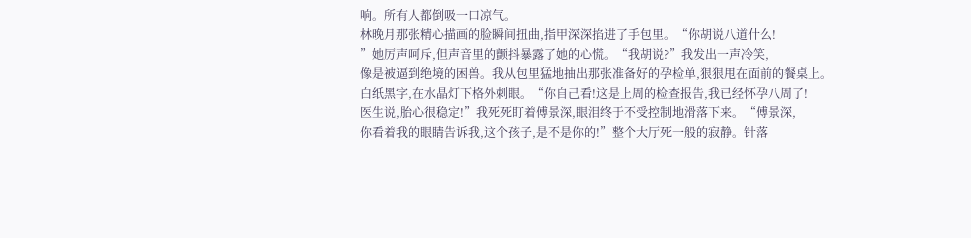响。所有人都倒吸一口凉气。
林晚月那张精心描画的脸瞬间扭曲,指甲深深掐进了手包里。“你胡说八道什么!
”她厉声呵斥,但声音里的颤抖暴露了她的心慌。“我胡说?”我发出一声冷笑,
像是被逼到绝境的困兽。我从包里猛地抽出那张准备好的孕检单,狠狠甩在面前的餐桌上。
白纸黑字,在水晶灯下格外刺眼。“你自己看!这是上周的检查报告,我已经怀孕八周了!
医生说,胎心很稳定!”我死死盯着傅景深,眼泪终于不受控制地滑落下来。“傅景深,
你看着我的眼睛告诉我,这个孩子,是不是你的!”整个大厅死一般的寂静。针落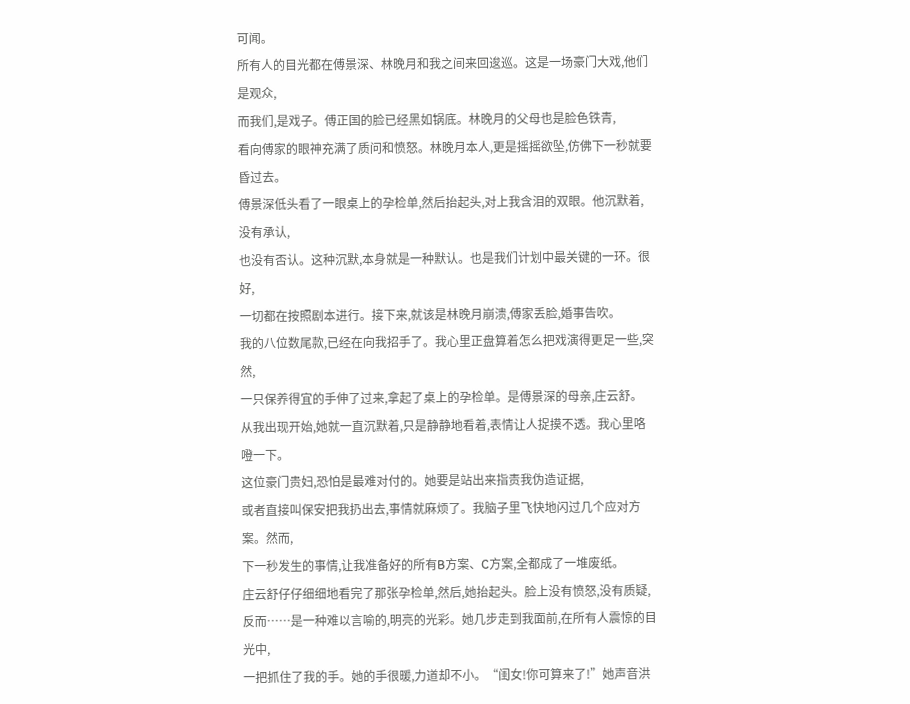可闻。
所有人的目光都在傅景深、林晚月和我之间来回逡巡。这是一场豪门大戏,他们是观众,
而我们,是戏子。傅正国的脸已经黑如锅底。林晚月的父母也是脸色铁青,
看向傅家的眼神充满了质问和愤怒。林晚月本人,更是摇摇欲坠,仿佛下一秒就要昏过去。
傅景深低头看了一眼桌上的孕检单,然后抬起头,对上我含泪的双眼。他沉默着,没有承认,
也没有否认。这种沉默,本身就是一种默认。也是我们计划中最关键的一环。很好,
一切都在按照剧本进行。接下来,就该是林晚月崩溃,傅家丢脸,婚事告吹。
我的八位数尾款,已经在向我招手了。我心里正盘算着怎么把戏演得更足一些,突然,
一只保养得宜的手伸了过来,拿起了桌上的孕检单。是傅景深的母亲,庄云舒。
从我出现开始,她就一直沉默着,只是静静地看着,表情让人捉摸不透。我心里咯噔一下。
这位豪门贵妇,恐怕是最难对付的。她要是站出来指责我伪造证据,
或者直接叫保安把我扔出去,事情就麻烦了。我脑子里飞快地闪过几个应对方案。然而,
下一秒发生的事情,让我准备好的所有B方案、C方案,全都成了一堆废纸。
庄云舒仔仔细细地看完了那张孕检单,然后,她抬起头。脸上没有愤怒,没有质疑,
反而……是一种难以言喻的,明亮的光彩。她几步走到我面前,在所有人震惊的目光中,
一把抓住了我的手。她的手很暖,力道却不小。“闺女!你可算来了!”她声音洪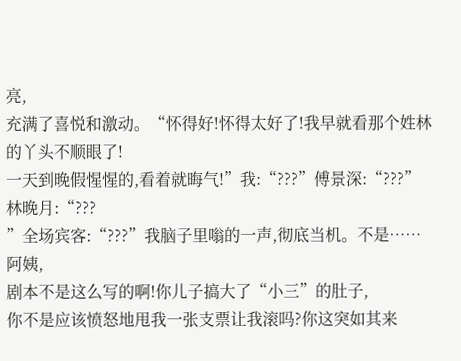亮,
充满了喜悦和激动。“怀得好!怀得太好了!我早就看那个姓林的丫头不顺眼了!
一天到晚假惺惺的,看着就晦气!”我:“???”傅景深:“???”林晚月:“???
”全场宾客:“???”我脑子里嗡的一声,彻底当机。不是……阿姨,
剧本不是这么写的啊!你儿子搞大了“小三”的肚子,
你不是应该愤怒地甩我一张支票让我滚吗?你这突如其来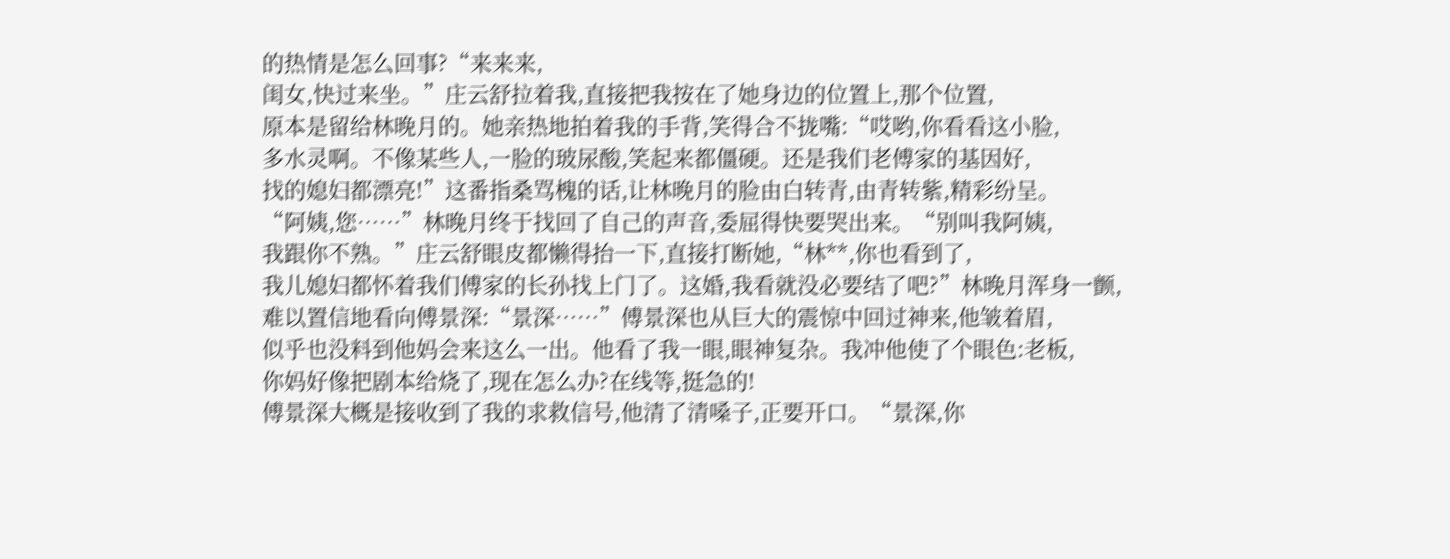的热情是怎么回事?“来来来,
闺女,快过来坐。”庄云舒拉着我,直接把我按在了她身边的位置上,那个位置,
原本是留给林晚月的。她亲热地拍着我的手背,笑得合不拢嘴:“哎哟,你看看这小脸,
多水灵啊。不像某些人,一脸的玻尿酸,笑起来都僵硬。还是我们老傅家的基因好,
找的媳妇都漂亮!”这番指桑骂槐的话,让林晚月的脸由白转青,由青转紫,精彩纷呈。
“阿姨,您……”林晚月终于找回了自己的声音,委屈得快要哭出来。“别叫我阿姨,
我跟你不熟。”庄云舒眼皮都懒得抬一下,直接打断她,“林**,你也看到了,
我儿媳妇都怀着我们傅家的长孙找上门了。这婚,我看就没必要结了吧?”林晚月浑身一颤,
难以置信地看向傅景深:“景深……”傅景深也从巨大的震惊中回过神来,他皱着眉,
似乎也没料到他妈会来这么一出。他看了我一眼,眼神复杂。我冲他使了个眼色:老板,
你妈好像把剧本给烧了,现在怎么办?在线等,挺急的!
傅景深大概是接收到了我的求救信号,他清了清嗓子,正要开口。“景深,你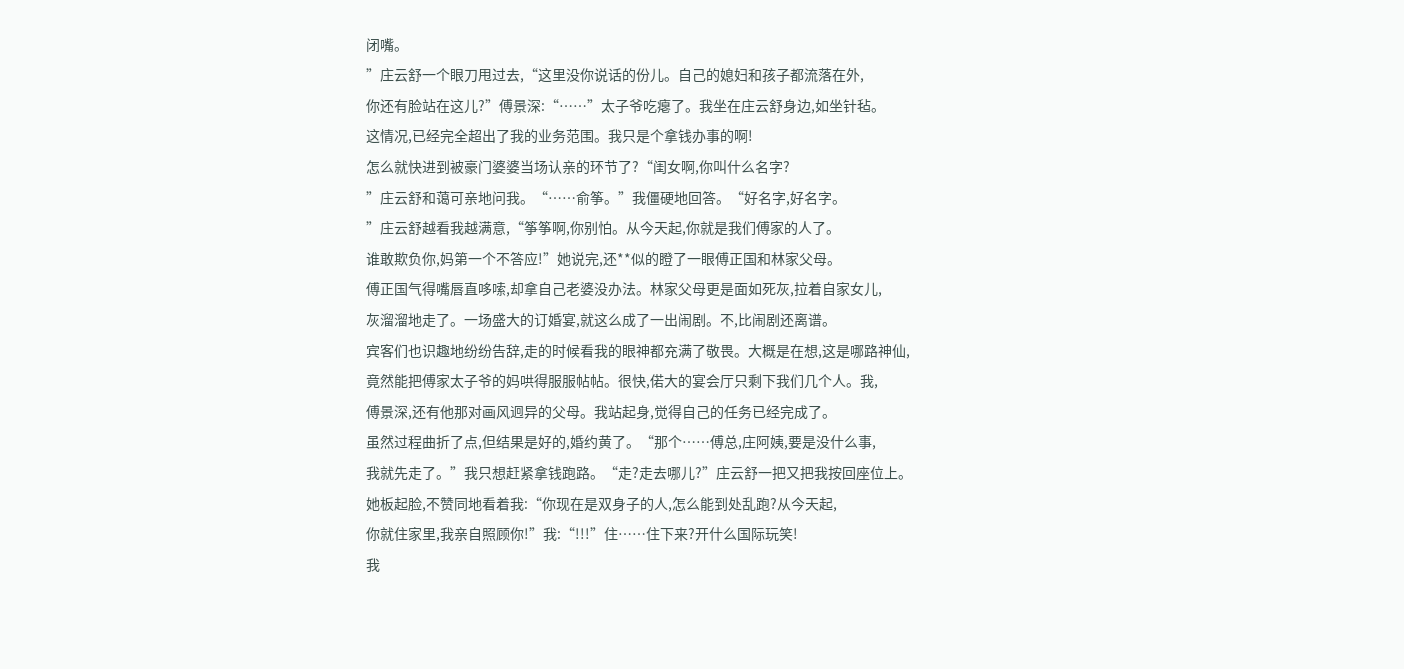闭嘴。
”庄云舒一个眼刀甩过去,“这里没你说话的份儿。自己的媳妇和孩子都流落在外,
你还有脸站在这儿?”傅景深:“……”太子爷吃瘪了。我坐在庄云舒身边,如坐针毡。
这情况,已经完全超出了我的业务范围。我只是个拿钱办事的啊!
怎么就快进到被豪门婆婆当场认亲的环节了?“闺女啊,你叫什么名字?
”庄云舒和蔼可亲地问我。“……俞筝。”我僵硬地回答。“好名字,好名字。
”庄云舒越看我越满意,“筝筝啊,你别怕。从今天起,你就是我们傅家的人了。
谁敢欺负你,妈第一个不答应!”她说完,还**似的瞪了一眼傅正国和林家父母。
傅正国气得嘴唇直哆嗦,却拿自己老婆没办法。林家父母更是面如死灰,拉着自家女儿,
灰溜溜地走了。一场盛大的订婚宴,就这么成了一出闹剧。不,比闹剧还离谱。
宾客们也识趣地纷纷告辞,走的时候看我的眼神都充满了敬畏。大概是在想,这是哪路神仙,
竟然能把傅家太子爷的妈哄得服服帖帖。很快,偌大的宴会厅只剩下我们几个人。我,
傅景深,还有他那对画风迥异的父母。我站起身,觉得自己的任务已经完成了。
虽然过程曲折了点,但结果是好的,婚约黄了。“那个……傅总,庄阿姨,要是没什么事,
我就先走了。”我只想赶紧拿钱跑路。“走?走去哪儿?”庄云舒一把又把我按回座位上。
她板起脸,不赞同地看着我:“你现在是双身子的人,怎么能到处乱跑?从今天起,
你就住家里,我亲自照顾你!”我:“!!!”住……住下来?开什么国际玩笑!
我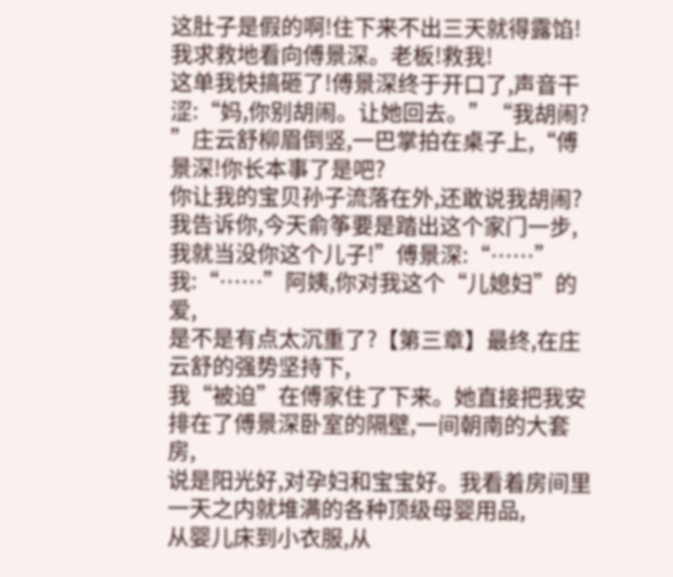这肚子是假的啊!住下来不出三天就得露馅!我求救地看向傅景深。老板!救我!
这单我快搞砸了!傅景深终于开口了,声音干涩:“妈,你别胡闹。让她回去。”“我胡闹?
”庄云舒柳眉倒竖,一巴掌拍在桌子上,“傅景深!你长本事了是吧?
你让我的宝贝孙子流落在外,还敢说我胡闹?我告诉你,今天俞筝要是踏出这个家门一步,
我就当没你这个儿子!”傅景深:“……”我:“……”阿姨,你对我这个“儿媳妇”的爱,
是不是有点太沉重了?【第三章】最终,在庄云舒的强势坚持下,
我“被迫”在傅家住了下来。她直接把我安排在了傅景深卧室的隔壁,一间朝南的大套房,
说是阳光好,对孕妇和宝宝好。我看着房间里一天之内就堆满的各种顶级母婴用品,
从婴儿床到小衣服,从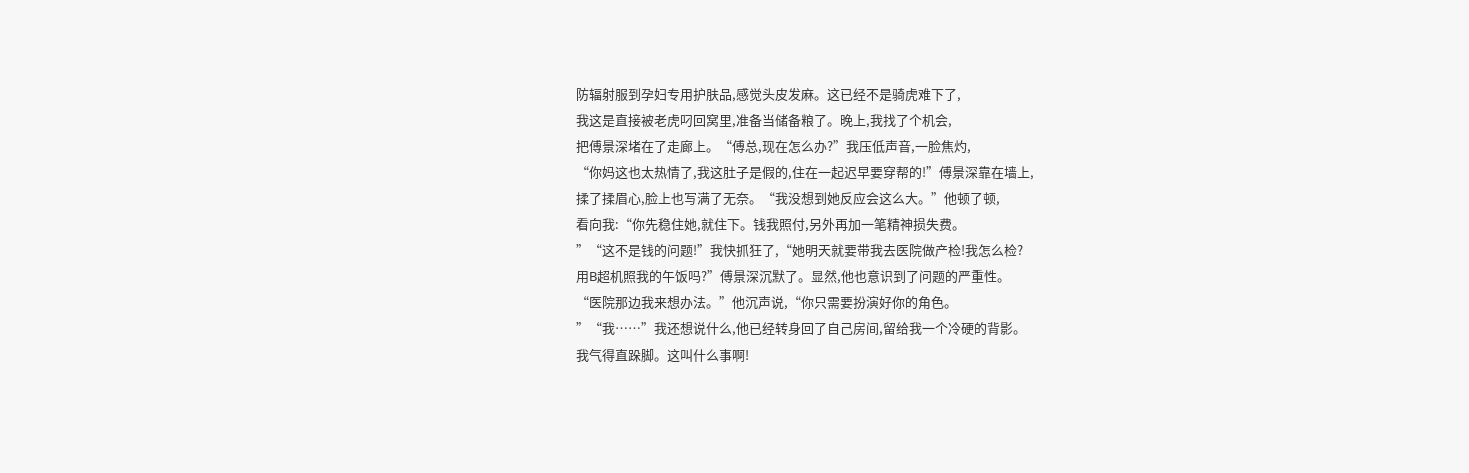防辐射服到孕妇专用护肤品,感觉头皮发麻。这已经不是骑虎难下了,
我这是直接被老虎叼回窝里,准备当储备粮了。晚上,我找了个机会,
把傅景深堵在了走廊上。“傅总,现在怎么办?”我压低声音,一脸焦灼,
“你妈这也太热情了,我这肚子是假的,住在一起迟早要穿帮的!”傅景深靠在墙上,
揉了揉眉心,脸上也写满了无奈。“我没想到她反应会这么大。”他顿了顿,
看向我:“你先稳住她,就住下。钱我照付,另外再加一笔精神损失费。
”“这不是钱的问题!”我快抓狂了,“她明天就要带我去医院做产检!我怎么检?
用B超机照我的午饭吗?”傅景深沉默了。显然,他也意识到了问题的严重性。
“医院那边我来想办法。”他沉声说,“你只需要扮演好你的角色。
”“我……”我还想说什么,他已经转身回了自己房间,留给我一个冷硬的背影。
我气得直跺脚。这叫什么事啊!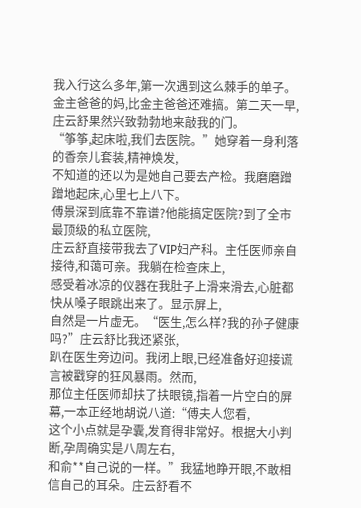我入行这么多年,第一次遇到这么棘手的单子。
金主爸爸的妈,比金主爸爸还难搞。第二天一早,庄云舒果然兴致勃勃地来敲我的门。
“筝筝,起床啦,我们去医院。”她穿着一身利落的香奈儿套装,精神焕发,
不知道的还以为是她自己要去产检。我磨磨蹭蹭地起床,心里七上八下。
傅景深到底靠不靠谱?他能搞定医院?到了全市最顶级的私立医院,
庄云舒直接带我去了VIP妇产科。主任医师亲自接待,和蔼可亲。我躺在检查床上,
感受着冰凉的仪器在我肚子上滑来滑去,心脏都快从嗓子眼跳出来了。显示屏上,
自然是一片虚无。“医生,怎么样?我的孙子健康吗?”庄云舒比我还紧张,
趴在医生旁边问。我闭上眼,已经准备好迎接谎言被戳穿的狂风暴雨。然而,
那位主任医师却扶了扶眼镜,指着一片空白的屏幕,一本正经地胡说八道:“傅夫人您看,
这个小点就是孕囊,发育得非常好。根据大小判断,孕周确实是八周左右,
和俞**自己说的一样。”我猛地睁开眼,不敢相信自己的耳朵。庄云舒看不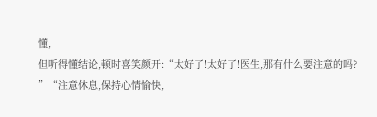懂,
但听得懂结论,顿时喜笑颜开:“太好了!太好了!医生,那有什么要注意的吗?
”“注意休息,保持心情愉快,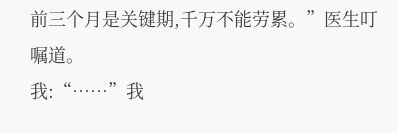前三个月是关键期,千万不能劳累。”医生叮嘱道。
我:“……”我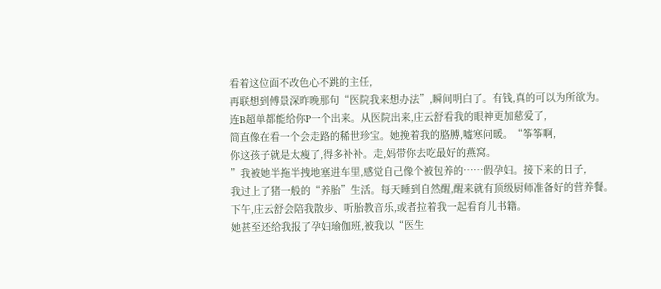看着这位面不改色心不跳的主任,
再联想到傅景深昨晚那句“医院我来想办法”,瞬间明白了。有钱,真的可以为所欲为。
连B超单都能给你P一个出来。从医院出来,庄云舒看我的眼神更加慈爱了,
简直像在看一个会走路的稀世珍宝。她挽着我的胳膊,嘘寒问暖。“筝筝啊,
你这孩子就是太瘦了,得多补补。走,妈带你去吃最好的燕窝。
”我被她半拖半拽地塞进车里,感觉自己像个被包养的……假孕妇。接下来的日子,
我过上了猪一般的“养胎”生活。每天睡到自然醒,醒来就有顶级厨师准备好的营养餐。
下午,庄云舒会陪我散步、听胎教音乐,或者拉着我一起看育儿书籍。
她甚至还给我报了孕妇瑜伽班,被我以“医生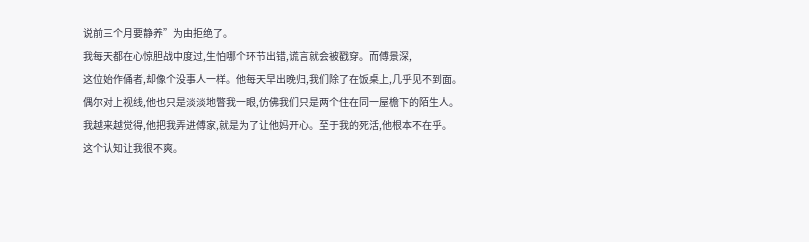说前三个月要静养”为由拒绝了。
我每天都在心惊胆战中度过,生怕哪个环节出错,谎言就会被戳穿。而傅景深,
这位始作俑者,却像个没事人一样。他每天早出晚归,我们除了在饭桌上,几乎见不到面。
偶尔对上视线,他也只是淡淡地瞥我一眼,仿佛我们只是两个住在同一屋檐下的陌生人。
我越来越觉得,他把我弄进傅家,就是为了让他妈开心。至于我的死活,他根本不在乎。
这个认知让我很不爽。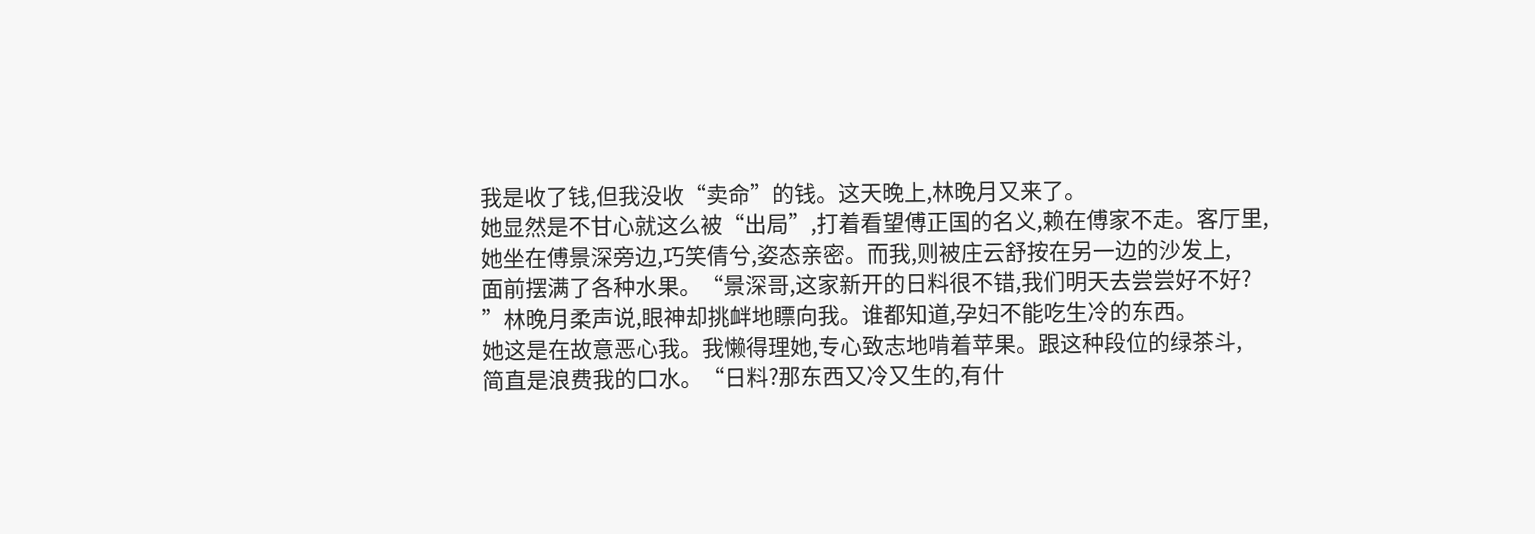我是收了钱,但我没收“卖命”的钱。这天晚上,林晚月又来了。
她显然是不甘心就这么被“出局”,打着看望傅正国的名义,赖在傅家不走。客厅里,
她坐在傅景深旁边,巧笑倩兮,姿态亲密。而我,则被庄云舒按在另一边的沙发上,
面前摆满了各种水果。“景深哥,这家新开的日料很不错,我们明天去尝尝好不好?
”林晚月柔声说,眼神却挑衅地瞟向我。谁都知道,孕妇不能吃生冷的东西。
她这是在故意恶心我。我懒得理她,专心致志地啃着苹果。跟这种段位的绿茶斗,
简直是浪费我的口水。“日料?那东西又冷又生的,有什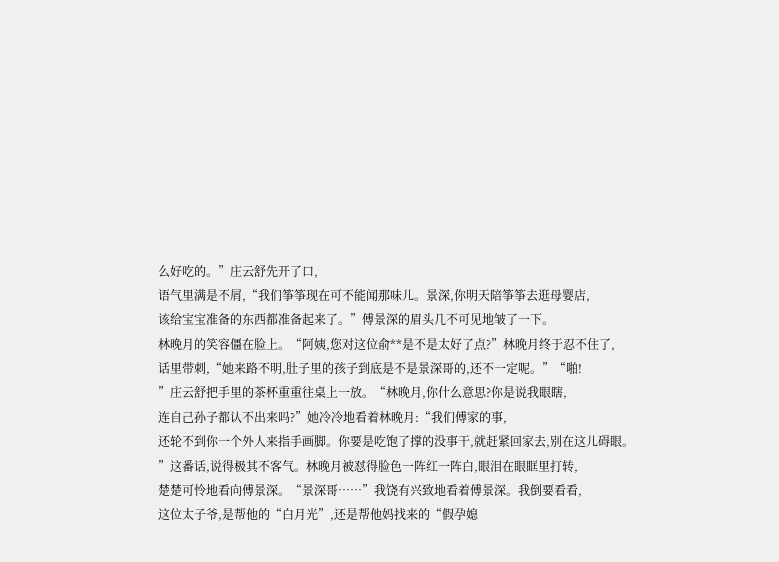么好吃的。”庄云舒先开了口,
语气里满是不屑,“我们筝筝现在可不能闻那味儿。景深,你明天陪筝筝去逛母婴店,
该给宝宝准备的东西都准备起来了。”傅景深的眉头几不可见地皱了一下。
林晚月的笑容僵在脸上。“阿姨,您对这位俞**是不是太好了点?”林晚月终于忍不住了,
话里带刺,“她来路不明,肚子里的孩子到底是不是景深哥的,还不一定呢。”“啪!
”庄云舒把手里的茶杯重重往桌上一放。“林晚月,你什么意思?你是说我眼瞎,
连自己孙子都认不出来吗?”她冷冷地看着林晚月:“我们傅家的事,
还轮不到你一个外人来指手画脚。你要是吃饱了撑的没事干,就赶紧回家去,别在这儿碍眼。
”这番话,说得极其不客气。林晚月被怼得脸色一阵红一阵白,眼泪在眼眶里打转,
楚楚可怜地看向傅景深。“景深哥……”我饶有兴致地看着傅景深。我倒要看看,
这位太子爷,是帮他的“白月光”,还是帮他妈找来的“假孕媳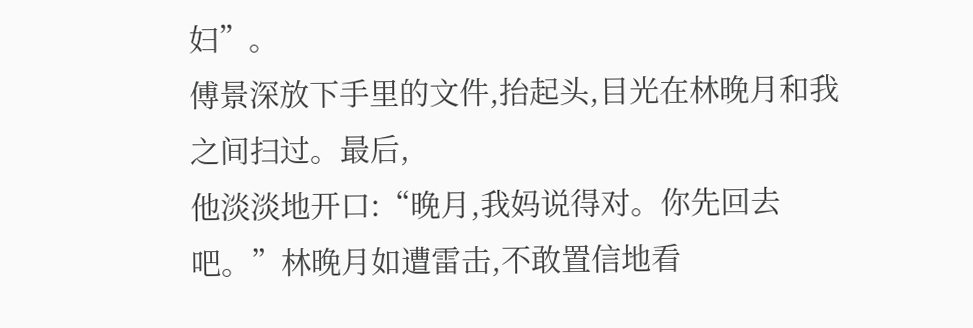妇”。
傅景深放下手里的文件,抬起头,目光在林晚月和我之间扫过。最后,
他淡淡地开口:“晚月,我妈说得对。你先回去吧。”林晚月如遭雷击,不敢置信地看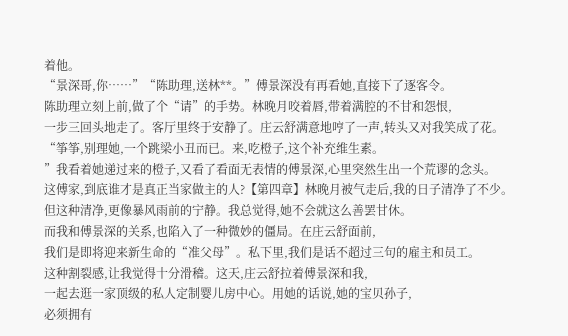着他。
“景深哥,你……”“陈助理,送林**。”傅景深没有再看她,直接下了逐客令。
陈助理立刻上前,做了个“请”的手势。林晚月咬着唇,带着满腔的不甘和怨恨,
一步三回头地走了。客厅里终于安静了。庄云舒满意地哼了一声,转头又对我笑成了花。
“筝筝,别理她,一个跳梁小丑而已。来,吃橙子,这个补充维生素。
”我看着她递过来的橙子,又看了看面无表情的傅景深,心里突然生出一个荒谬的念头。
这傅家,到底谁才是真正当家做主的人?【第四章】林晚月被气走后,我的日子清净了不少。
但这种清净,更像暴风雨前的宁静。我总觉得,她不会就这么善罢甘休。
而我和傅景深的关系,也陷入了一种微妙的僵局。在庄云舒面前,
我们是即将迎来新生命的“准父母”。私下里,我们是话不超过三句的雇主和员工。
这种割裂感,让我觉得十分滑稽。这天,庄云舒拉着傅景深和我,
一起去逛一家顶级的私人定制婴儿房中心。用她的话说,她的宝贝孙子,
必须拥有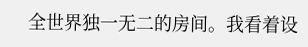全世界独一无二的房间。我看着设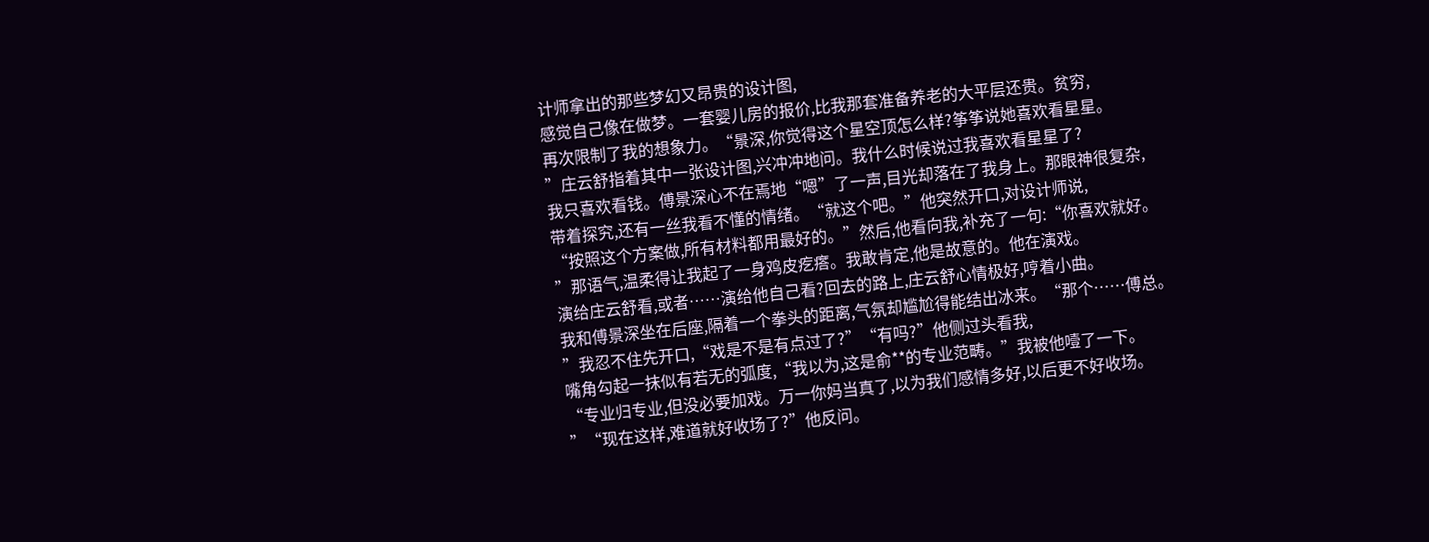计师拿出的那些梦幻又昂贵的设计图,
感觉自己像在做梦。一套婴儿房的报价,比我那套准备养老的大平层还贵。贫穷,
再次限制了我的想象力。“景深,你觉得这个星空顶怎么样?筝筝说她喜欢看星星。
”庄云舒指着其中一张设计图,兴冲冲地问。我什么时候说过我喜欢看星星了?
我只喜欢看钱。傅景深心不在焉地“嗯”了一声,目光却落在了我身上。那眼神很复杂,
带着探究,还有一丝我看不懂的情绪。“就这个吧。”他突然开口,对设计师说,
“按照这个方案做,所有材料都用最好的。”然后,他看向我,补充了一句:“你喜欢就好。
”那语气,温柔得让我起了一身鸡皮疙瘩。我敢肯定,他是故意的。他在演戏。
演给庄云舒看,或者……演给他自己看?回去的路上,庄云舒心情极好,哼着小曲。
我和傅景深坐在后座,隔着一个拳头的距离,气氛却尴尬得能结出冰来。“那个……傅总。
”我忍不住先开口,“戏是不是有点过了?”“有吗?”他侧过头看我,
嘴角勾起一抹似有若无的弧度,“我以为,这是俞**的专业范畴。”我被他噎了一下。
“专业归专业,但没必要加戏。万一你妈当真了,以为我们感情多好,以后更不好收场。
”“现在这样,难道就好收场了?”他反问。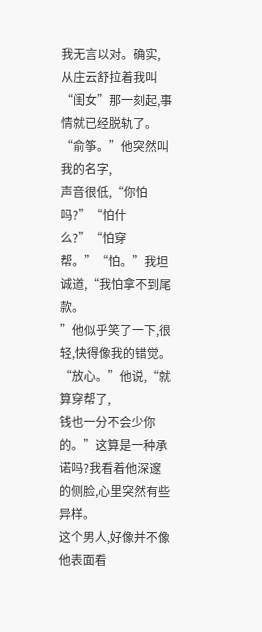我无言以对。确实,
从庄云舒拉着我叫“闺女”那一刻起,事情就已经脱轨了。“俞筝。”他突然叫我的名字,
声音很低,“你怕吗?”“怕什么?”“怕穿帮。”“怕。”我坦诚道,“我怕拿不到尾款。
”他似乎笑了一下,很轻,快得像我的错觉。“放心。”他说,“就算穿帮了,
钱也一分不会少你的。”这算是一种承诺吗?我看着他深邃的侧脸,心里突然有些异样。
这个男人,好像并不像他表面看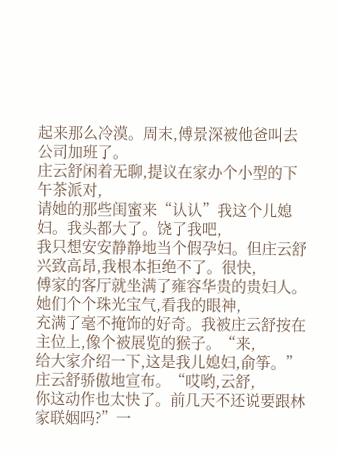起来那么冷漠。周末,傅景深被他爸叫去公司加班了。
庄云舒闲着无聊,提议在家办个小型的下午茶派对,
请她的那些闺蜜来“认认”我这个儿媳妇。我头都大了。饶了我吧,
我只想安安静静地当个假孕妇。但庄云舒兴致高昂,我根本拒绝不了。很快,
傅家的客厅就坐满了雍容华贵的贵妇人。她们个个珠光宝气,看我的眼神,
充满了毫不掩饰的好奇。我被庄云舒按在主位上,像个被展览的猴子。“来,
给大家介绍一下,这是我儿媳妇,俞筝。”庄云舒骄傲地宣布。“哎哟,云舒,
你这动作也太快了。前几天不还说要跟林家联姻吗?”一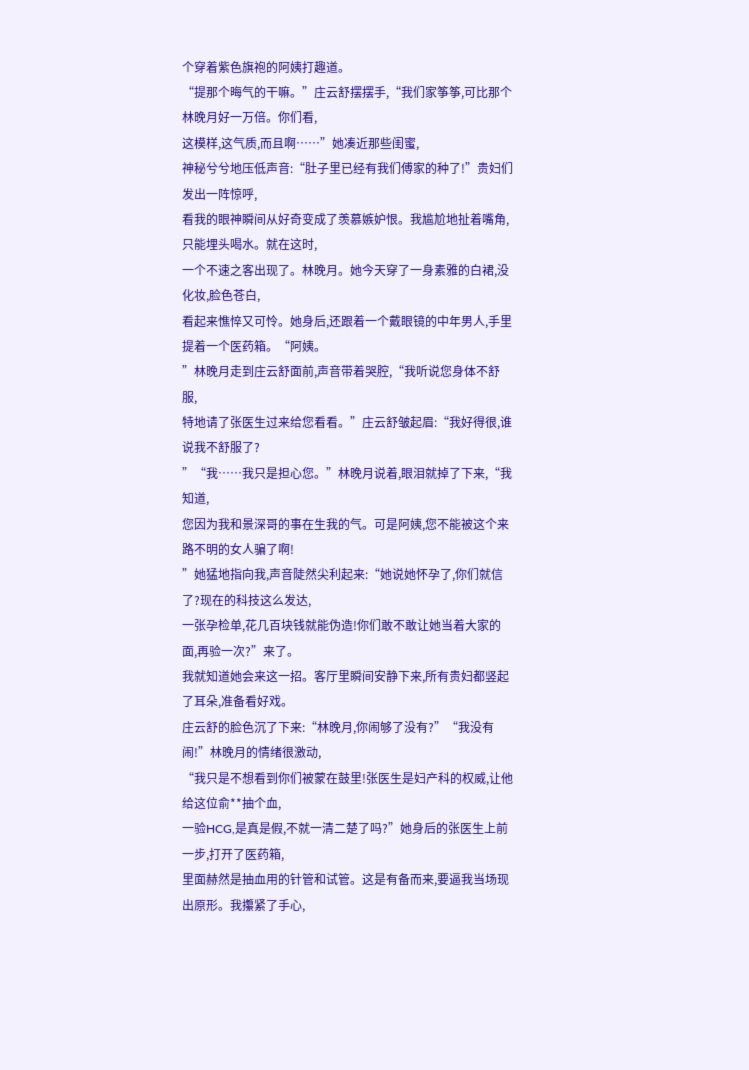个穿着紫色旗袍的阿姨打趣道。
“提那个晦气的干嘛。”庄云舒摆摆手,“我们家筝筝,可比那个林晚月好一万倍。你们看,
这模样,这气质,而且啊……”她凑近那些闺蜜,
神秘兮兮地压低声音:“肚子里已经有我们傅家的种了!”贵妇们发出一阵惊呼,
看我的眼神瞬间从好奇变成了羡慕嫉妒恨。我尴尬地扯着嘴角,只能埋头喝水。就在这时,
一个不速之客出现了。林晚月。她今天穿了一身素雅的白裙,没化妆,脸色苍白,
看起来憔悴又可怜。她身后,还跟着一个戴眼镜的中年男人,手里提着一个医药箱。“阿姨。
”林晚月走到庄云舒面前,声音带着哭腔,“我听说您身体不舒服,
特地请了张医生过来给您看看。”庄云舒皱起眉:“我好得很,谁说我不舒服了?
”“我……我只是担心您。”林晚月说着,眼泪就掉了下来,“我知道,
您因为我和景深哥的事在生我的气。可是阿姨,您不能被这个来路不明的女人骗了啊!
”她猛地指向我,声音陡然尖利起来:“她说她怀孕了,你们就信了?现在的科技这么发达,
一张孕检单,花几百块钱就能伪造!你们敢不敢让她当着大家的面,再验一次?”来了。
我就知道她会来这一招。客厅里瞬间安静下来,所有贵妇都竖起了耳朵,准备看好戏。
庄云舒的脸色沉了下来:“林晚月,你闹够了没有?”“我没有闹!”林晚月的情绪很激动,
“我只是不想看到你们被蒙在鼓里!张医生是妇产科的权威,让他给这位俞**抽个血,
一验HCG,是真是假,不就一清二楚了吗?”她身后的张医生上前一步,打开了医药箱,
里面赫然是抽血用的针管和试管。这是有备而来,要逼我当场现出原形。我攥紧了手心,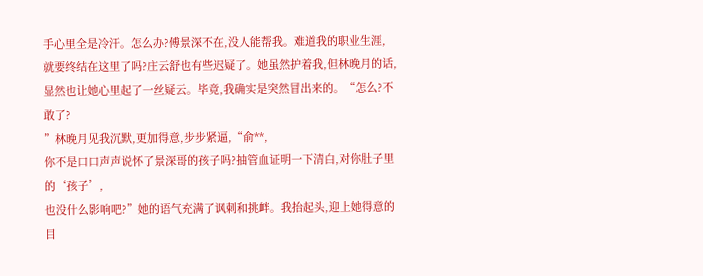手心里全是冷汗。怎么办?傅景深不在,没人能帮我。难道我的职业生涯,
就要终结在这里了吗?庄云舒也有些迟疑了。她虽然护着我,但林晚月的话,
显然也让她心里起了一丝疑云。毕竟,我确实是突然冒出来的。“怎么?不敢了?
”林晚月见我沉默,更加得意,步步紧逼,“俞**,
你不是口口声声说怀了景深哥的孩子吗?抽管血证明一下清白,对你肚子里的‘孩子’,
也没什么影响吧?”她的语气充满了讽刺和挑衅。我抬起头,迎上她得意的目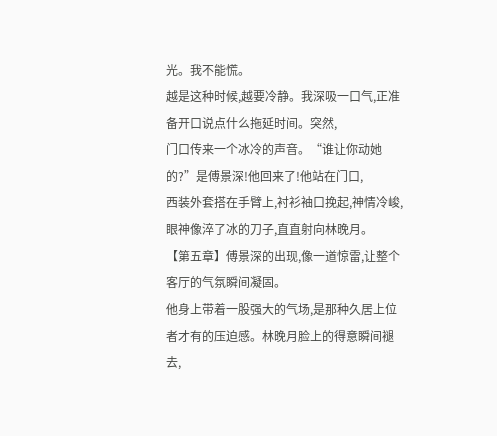光。我不能慌。
越是这种时候,越要冷静。我深吸一口气,正准备开口说点什么拖延时间。突然,
门口传来一个冰冷的声音。“谁让你动她的?”是傅景深!他回来了!他站在门口,
西装外套搭在手臂上,衬衫袖口挽起,神情冷峻,眼神像淬了冰的刀子,直直射向林晚月。
【第五章】傅景深的出现,像一道惊雷,让整个客厅的气氛瞬间凝固。
他身上带着一股强大的气场,是那种久居上位者才有的压迫感。林晚月脸上的得意瞬间褪去,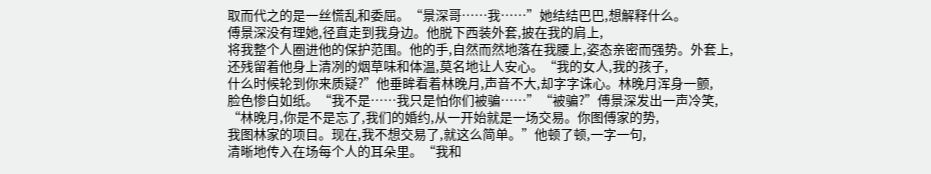取而代之的是一丝慌乱和委屈。“景深哥……我……”她结结巴巴,想解释什么。
傅景深没有理她,径直走到我身边。他脱下西装外套,披在我的肩上,
将我整个人圈进他的保护范围。他的手,自然而然地落在我腰上,姿态亲密而强势。外套上,
还残留着他身上清冽的烟草味和体温,莫名地让人安心。“我的女人,我的孩子,
什么时候轮到你来质疑?”他垂眸看着林晚月,声音不大,却字字诛心。林晚月浑身一颤,
脸色惨白如纸。“我不是……我只是怕你们被骗……”“被骗?”傅景深发出一声冷笑,
“林晚月,你是不是忘了,我们的婚约,从一开始就是一场交易。你图傅家的势,
我图林家的项目。现在,我不想交易了,就这么简单。”他顿了顿,一字一句,
清晰地传入在场每个人的耳朵里。“我和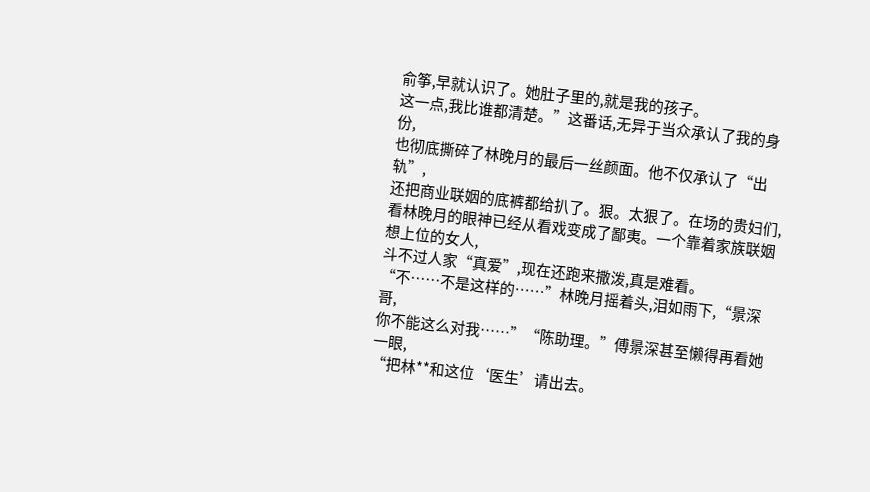俞筝,早就认识了。她肚子里的,就是我的孩子。
这一点,我比谁都清楚。”这番话,无异于当众承认了我的身份,
也彻底撕碎了林晚月的最后一丝颜面。他不仅承认了“出轨”,
还把商业联姻的底裤都给扒了。狠。太狠了。在场的贵妇们,
看林晚月的眼神已经从看戏变成了鄙夷。一个靠着家族联姻想上位的女人,
斗不过人家“真爱”,现在还跑来撒泼,真是难看。
“不……不是这样的……”林晚月摇着头,泪如雨下,“景深哥,
你不能这么对我……”“陈助理。”傅景深甚至懒得再看她一眼,
“把林**和这位‘医生’请出去。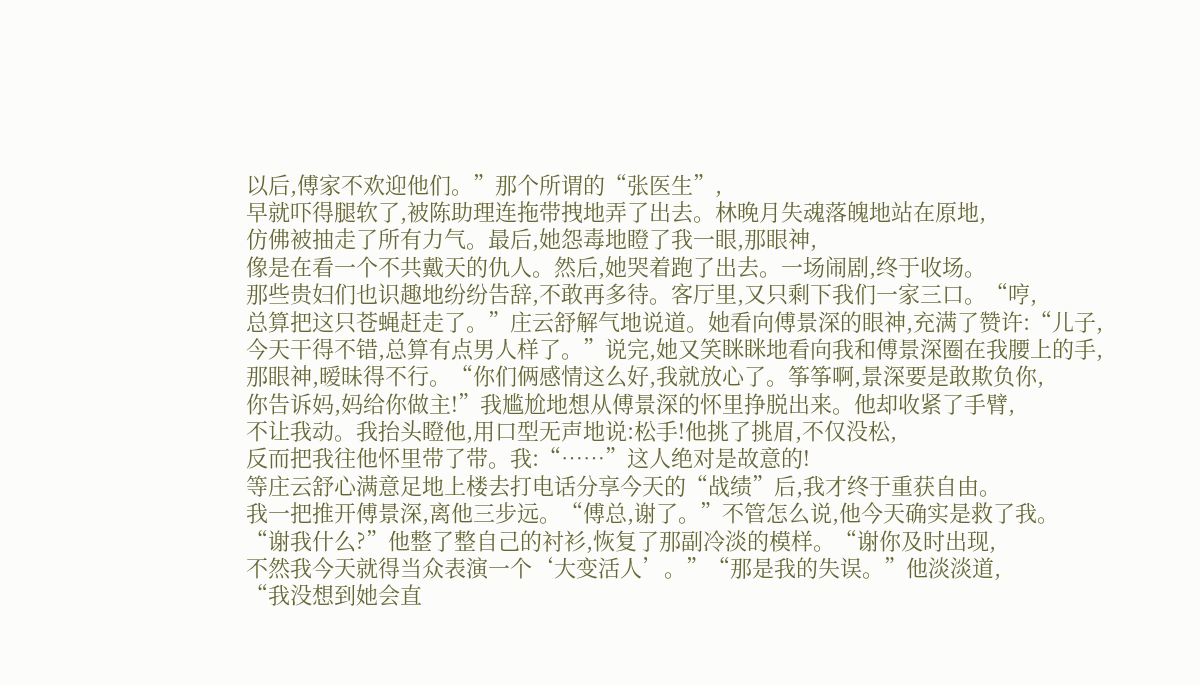以后,傅家不欢迎他们。”那个所谓的“张医生”,
早就吓得腿软了,被陈助理连拖带拽地弄了出去。林晚月失魂落魄地站在原地,
仿佛被抽走了所有力气。最后,她怨毒地瞪了我一眼,那眼神,
像是在看一个不共戴天的仇人。然后,她哭着跑了出去。一场闹剧,终于收场。
那些贵妇们也识趣地纷纷告辞,不敢再多待。客厅里,又只剩下我们一家三口。“哼,
总算把这只苍蝇赶走了。”庄云舒解气地说道。她看向傅景深的眼神,充满了赞许:“儿子,
今天干得不错,总算有点男人样了。”说完,她又笑眯眯地看向我和傅景深圈在我腰上的手,
那眼神,暧昧得不行。“你们俩感情这么好,我就放心了。筝筝啊,景深要是敢欺负你,
你告诉妈,妈给你做主!”我尴尬地想从傅景深的怀里挣脱出来。他却收紧了手臂,
不让我动。我抬头瞪他,用口型无声地说:松手!他挑了挑眉,不仅没松,
反而把我往他怀里带了带。我:“……”这人绝对是故意的!
等庄云舒心满意足地上楼去打电话分享今天的“战绩”后,我才终于重获自由。
我一把推开傅景深,离他三步远。“傅总,谢了。”不管怎么说,他今天确实是救了我。
“谢我什么?”他整了整自己的衬衫,恢复了那副冷淡的模样。“谢你及时出现,
不然我今天就得当众表演一个‘大变活人’。”“那是我的失误。”他淡淡道,
“我没想到她会直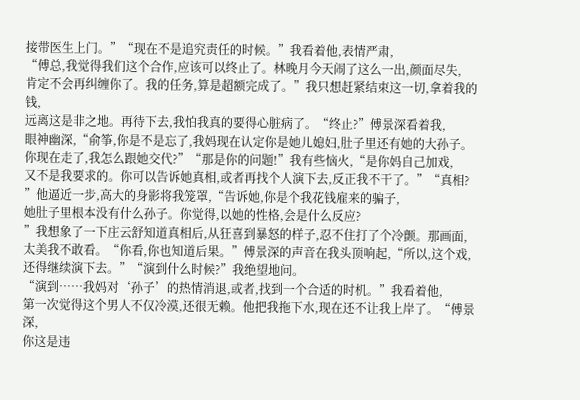接带医生上门。”“现在不是追究责任的时候。”我看着他,表情严肃,
“傅总,我觉得我们这个合作,应该可以终止了。林晚月今天闹了这么一出,颜面尽失,
肯定不会再纠缠你了。我的任务,算是超额完成了。”我只想赶紧结束这一切,拿着我的钱,
远离这是非之地。再待下去,我怕我真的要得心脏病了。“终止?”傅景深看着我,
眼神幽深,“俞筝,你是不是忘了,我妈现在认定你是她儿媳妇,肚子里还有她的大孙子。
你现在走了,我怎么跟她交代?”“那是你的问题!”我有些恼火,“是你妈自己加戏,
又不是我要求的。你可以告诉她真相,或者再找个人演下去,反正我不干了。”“真相?
”他逼近一步,高大的身影将我笼罩,“告诉她,你是个我花钱雇来的骗子,
她肚子里根本没有什么孙子。你觉得,以她的性格,会是什么反应?
”我想象了一下庄云舒知道真相后,从狂喜到暴怒的样子,忍不住打了个冷颤。那画面,
太美我不敢看。“你看,你也知道后果。”傅景深的声音在我头顶响起,“所以,这个戏,
还得继续演下去。”“演到什么时候?”我绝望地问。
“演到……我妈对‘孙子’的热情消退,或者,找到一个合适的时机。”我看着他,
第一次觉得这个男人不仅冷漠,还很无赖。他把我拖下水,现在还不让我上岸了。“傅景深,
你这是违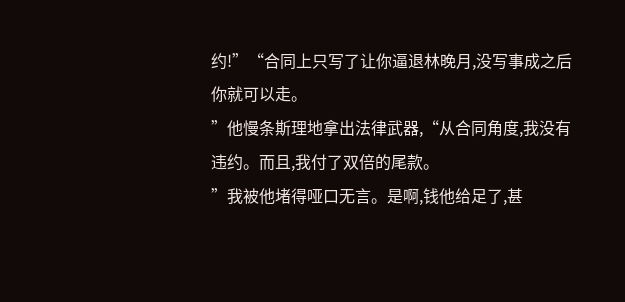约!”“合同上只写了让你逼退林晚月,没写事成之后你就可以走。
”他慢条斯理地拿出法律武器,“从合同角度,我没有违约。而且,我付了双倍的尾款。
”我被他堵得哑口无言。是啊,钱他给足了,甚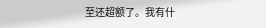至还超额了。我有什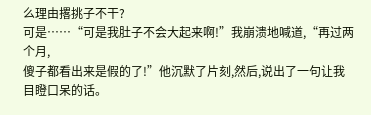么理由撂挑子不干?
可是……“可是我肚子不会大起来啊!”我崩溃地喊道,“再过两个月,
傻子都看出来是假的了!”他沉默了片刻,然后,说出了一句让我目瞪口呆的话。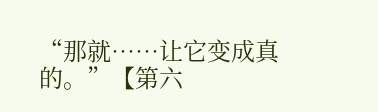“那就……让它变成真的。”【第六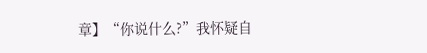章】“你说什么?”我怀疑自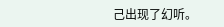己出现了幻听。